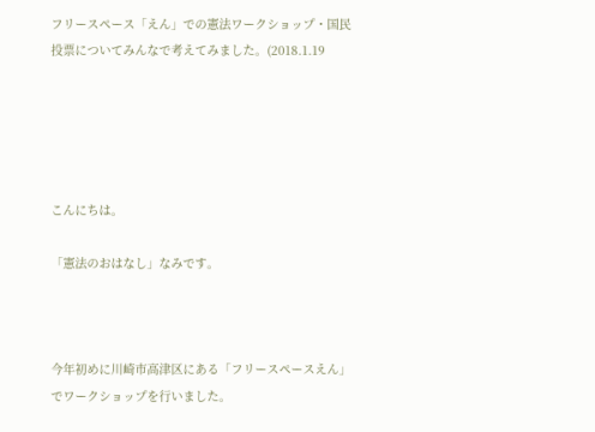フリースペース「えん」での憲法ワークショップ・国民投票についてみんなで考えてみました。(2018.1.19





こんにちは。

「憲法のおはなし」なみです。



今年初めに川崎市高津区にある「フリースペースえん」でワークショップを行いました。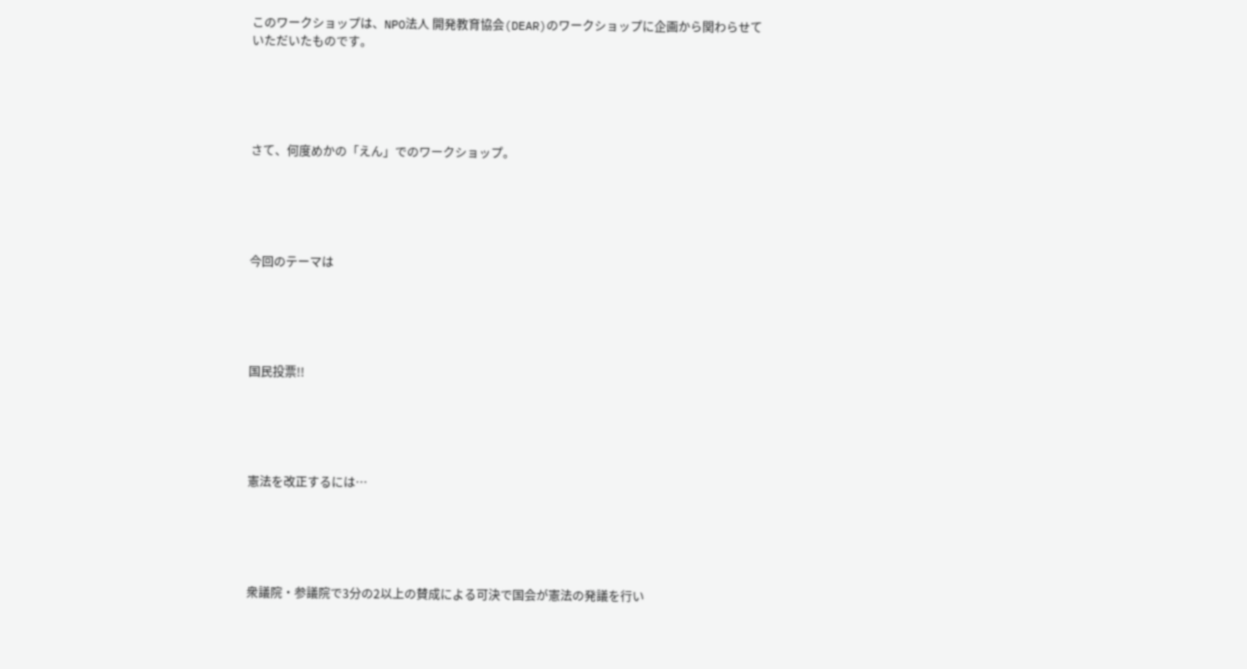このワークショップは、NPO法人 開発教育協会(DEAR)のワークショップに企画から関わらせていただいたものです。





さて、何度めかの「えん」でのワークショップ。





今回のテーマは





国民投票!!





憲法を改正するには…





衆議院・参議院で3分の2以上の賛成による可決で国会が憲法の発議を行い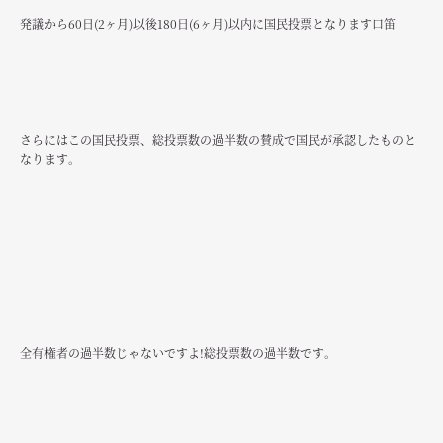発議から60日(2ヶ月)以後180日(6ヶ月)以内に国民投票となります口笛





さらにはこの国民投票、総投票数の過半数の賛成で国民が承認したものとなります。









全有権者の過半数じゃないですよ!総投票数の過半数です。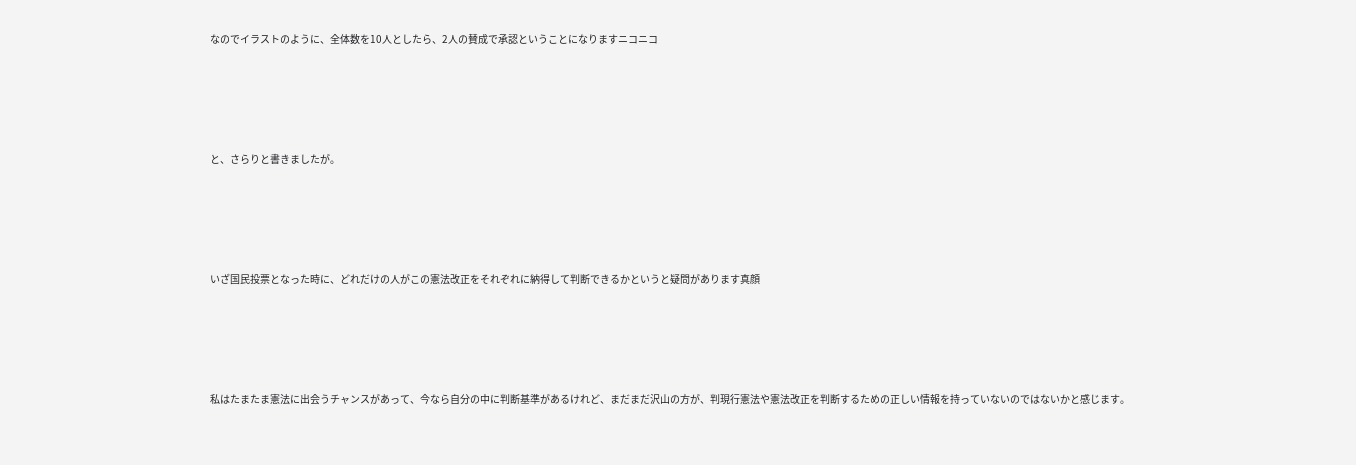なのでイラストのように、全体数を10人としたら、2人の賛成で承認ということになりますニコニコ





と、さらりと書きましたが。





いざ国民投票となった時に、どれだけの人がこの憲法改正をそれぞれに納得して判断できるかというと疑問があります真顔





私はたまたま憲法に出会うチャンスがあって、今なら自分の中に判断基準があるけれど、まだまだ沢山の方が、判現行憲法や憲法改正を判断するための正しい情報を持っていないのではないかと感じます。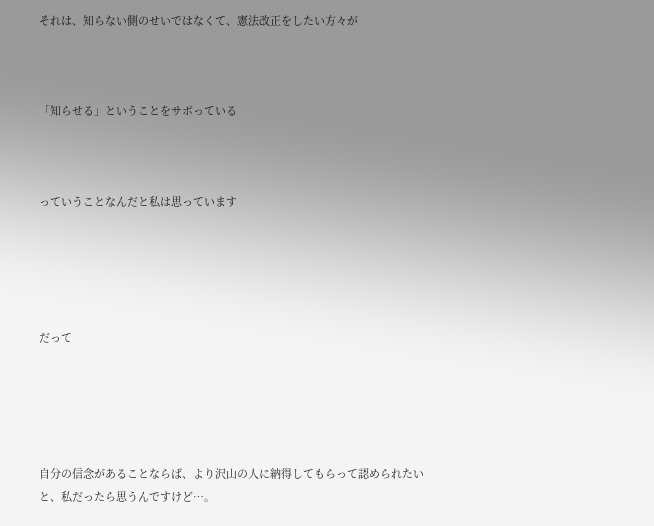それは、知らない側のせいではなくて、憲法改正をしたい方々が



「知らせる」ということをサボっている



っていうことなんだと私は思っています





だって





自分の信念があることならば、より沢山の人に納得してもらって認められたいと、私だったら思うんですけど…。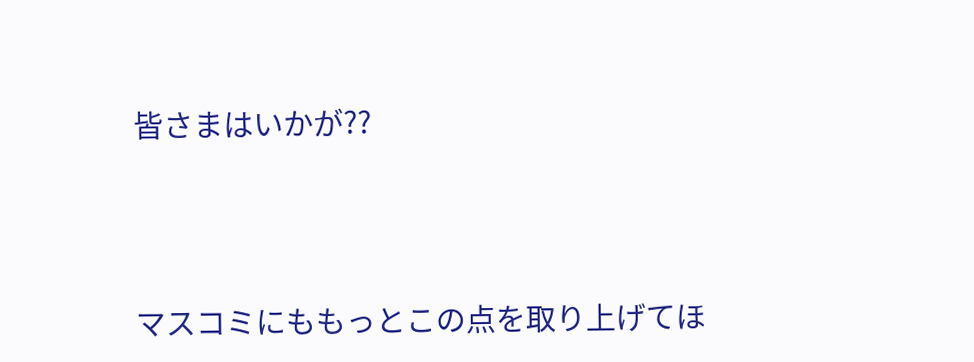皆さまはいかが??





マスコミにももっとこの点を取り上げてほ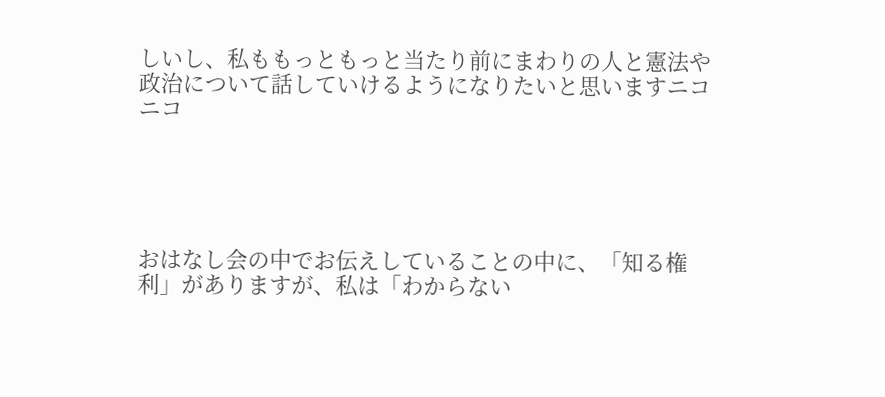しいし、私ももっともっと当たり前にまわりの人と憲法や政治について話していけるようになりたいと思いますニコニコ





おはなし会の中でお伝えしていることの中に、「知る権利」がありますが、私は「わからない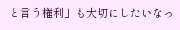と言う権利」も大切にしたいなっ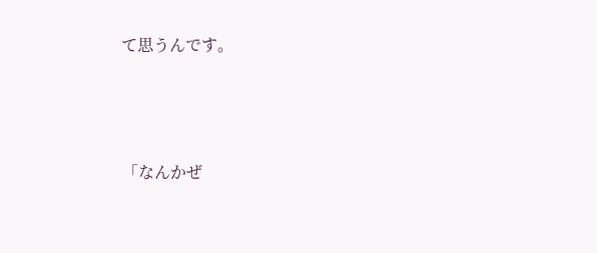て思うんです。





「なんかぜ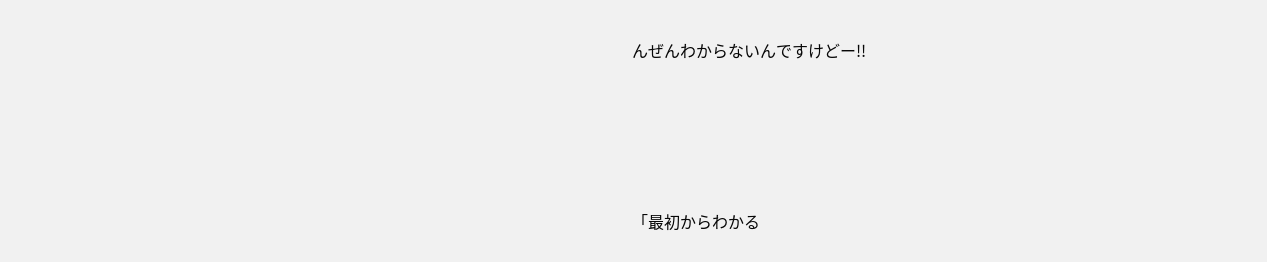んぜんわからないんですけどー!!





「最初からわかる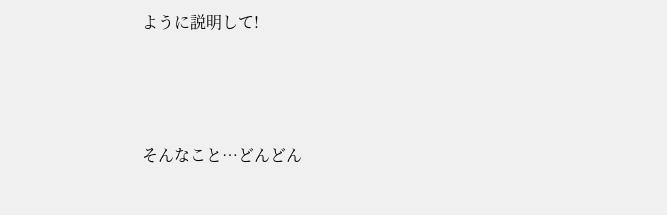ように説明して!





そんなこと…どんどん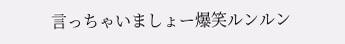言っちゃいましょー爆笑ルンルン